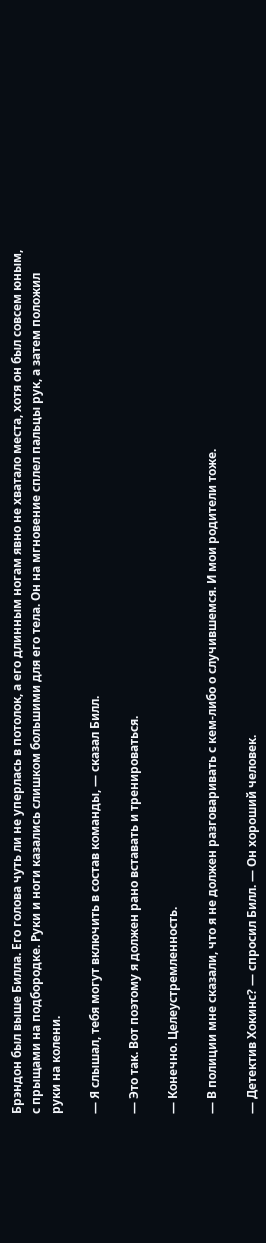Брэндон был выше Билла. Его голова чуть ли не уперлась в потолок, а его длинным ногам явно не хватало места, хотя он был совсем юным, с прыщами на подбородке. Руки и ноги казались слишком большими для его тела. Он на мгновение сплел пальцы рук, а затем положил руки на колени.

— Я слышал, тебя могут включить в состав команды, — сказал Билл.

— Это так. Вот поэтому я должен рано вставать и тренироваться.

— Конечно. Целеустремленность.

— В полиции мне сказали, что я не должен разговаривать с кем-либо о случившемся. И мои родители тоже.

— Детектив Хокинс? — спросил Билл. — Он хороший человек.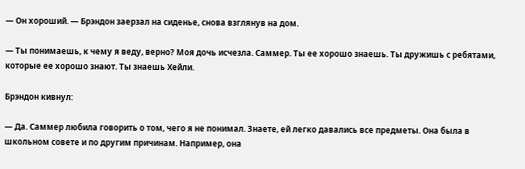— Он хороший. — Брэндон заерзал на сиденье, снова взглянув на дом.

— Ты понимаешь, к чему я веду, верно? Моя дочь исчезла. Саммер. Ты ее хорошо знаешь. Ты дружишь с ребятами, которые ее хорошо знают. Ты знаешь Хейли.

Брэндон кивнул:

— Да. Саммер любила говорить о том, чего я не понимал. Знаете, ей легко давались все предметы. Она была в школьном совете и по другим причинам. Например, она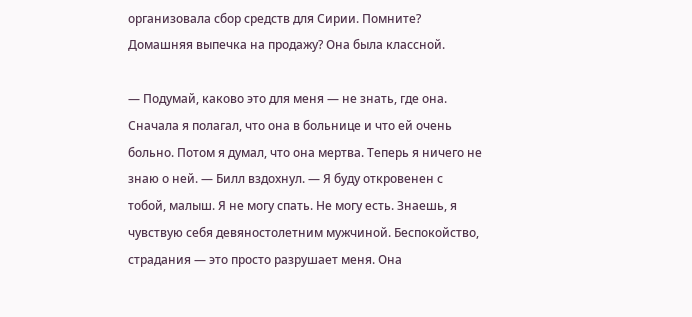организовала сбор средств для Сирии. Помните? Домашняя выпечка на продажу? Она была классной.

— Подумай, каково это для меня — не знать, где она. Сначала я полагал, что она в больнице и что ей очень больно. Потом я думал, что она мертва. Теперь я ничего не знаю о ней. — Билл вздохнул. — Я буду откровенен с тобой, малыш. Я не могу спать. Не могу есть. Знаешь, я чувствую себя девяностолетним мужчиной. Беспокойство, страдания — это просто разрушает меня. Она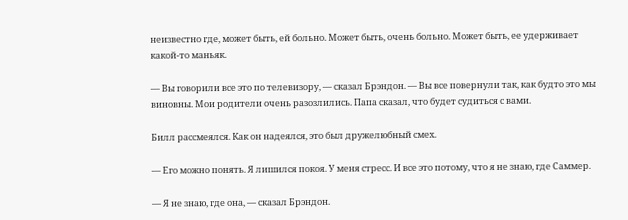неизвестно где, может быть, ей больно. Может быть, очень больно. Может быть, ее удерживает какой-то маньяк.

— Вы говорили все это по телевизору, — сказал Брэндон. — Вы все повернули так, как будто это мы виновны. Мои родители очень разозлились. Папа сказал, что будет судиться с вами.

Билл рассмеялся. Как он надеялся, это был дружелюбный смех.

— Его можно понять. Я лишился покоя. У меня стресс. И все это потому, что я не знаю, где Саммер.

— Я не знаю, где она, — сказал Брэндон.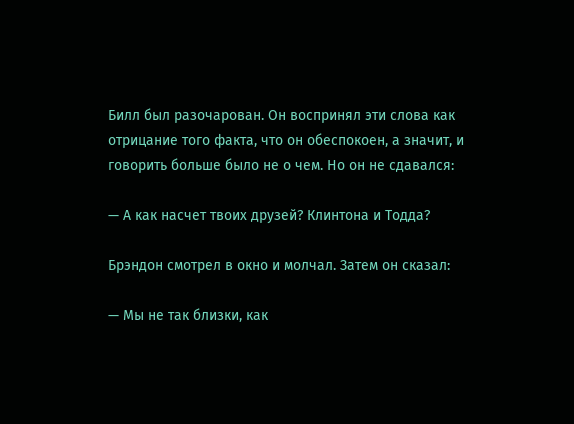Билл был разочарован. Он воспринял эти слова как отрицание того факта, что он обеспокоен, а значит, и говорить больше было не о чем. Но он не сдавался:

— А как насчет твоих друзей? Клинтона и Тодда?

Брэндон смотрел в окно и молчал. Затем он сказал:

— Мы не так близки, как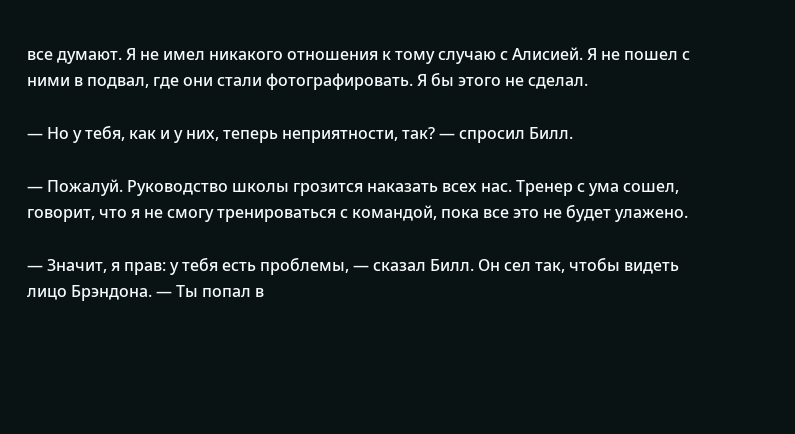все думают. Я не имел никакого отношения к тому случаю с Алисией. Я не пошел с ними в подвал, где они стали фотографировать. Я бы этого не сделал.

— Но у тебя, как и у них, теперь неприятности, так? — спросил Билл.

— Пожалуй. Руководство школы грозится наказать всех нас. Тренер с ума сошел, говорит, что я не смогу тренироваться с командой, пока все это не будет улажено.

— Значит, я прав: у тебя есть проблемы, — сказал Билл. Он сел так, чтобы видеть лицо Брэндона. — Ты попал в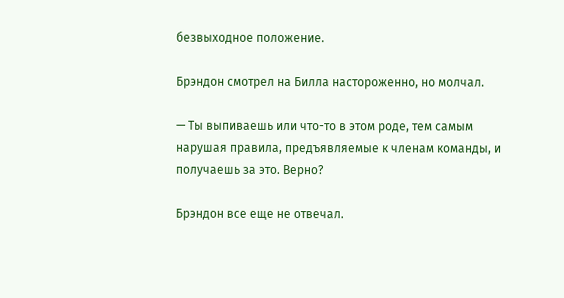безвыходное положение.

Брэндон смотрел на Билла настороженно, но молчал.

— Ты выпиваешь или что-то в этом роде, тем самым нарушая правила, предъявляемые к членам команды, и получаешь за это. Верно?

Брэндон все еще не отвечал.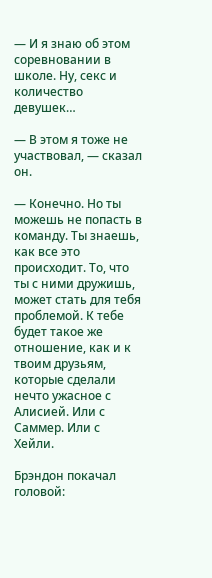— И я знаю об этом соревновании в школе. Ну, секс и количество девушек…

— В этом я тоже не участвовал, — сказал он.

— Конечно. Но ты можешь не попасть в команду. Ты знаешь, как все это происходит. То, что ты с ними дружишь, может стать для тебя проблемой. К тебе будет такое же отношение, как и к твоим друзьям, которые сделали нечто ужасное с Алисией. Или с Саммер. Или с Хейли.

Брэндон покачал головой: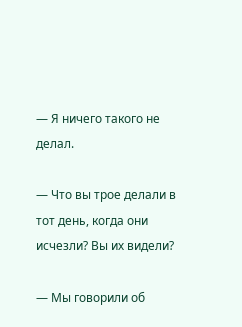— Я ничего такого не делал.

— Что вы трое делали в тот день, когда они исчезли? Вы их видели?

— Мы говорили об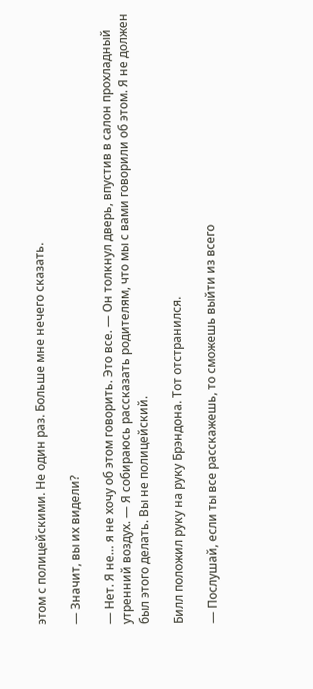этом с полицейскими. Не один раз. Больше мне нечего сказать.

— Значит, вы их видели?

— Нет. Я не… я не хочу об этом говорить. Это все. — Он толкнул дверь, впустив в салон прохладный утренний воздух. — Я собираюсь рассказать родителям, что мы с вами говорили об этом. Я не должен был этого делать. Вы не полицейский.

Билл положил руку на руку Брэндона. Тот отстранился.

— Послушай, если ты все расскажешь, то сможешь выйти из всего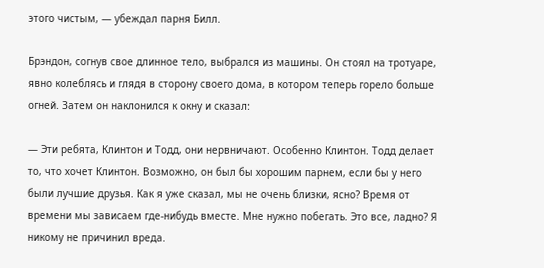этого чистым, — убеждал парня Билл.

Брэндон, согнув свое длинное тело, выбрался из машины. Он стоял на тротуаре, явно колеблясь и глядя в сторону своего дома, в котором теперь горело больше огней. Затем он наклонился к окну и сказал:

— Эти ребята, Клинтон и Тодд, они нервничают. Особенно Клинтон. Тодд делает то, что хочет Клинтон. Возможно, он был бы хорошим парнем, если бы у него были лучшие друзья. Как я уже сказал, мы не очень близки, ясно? Время от времени мы зависаем где-нибудь вместе. Мне нужно побегать. Это все, ладно? Я никому не причинил вреда.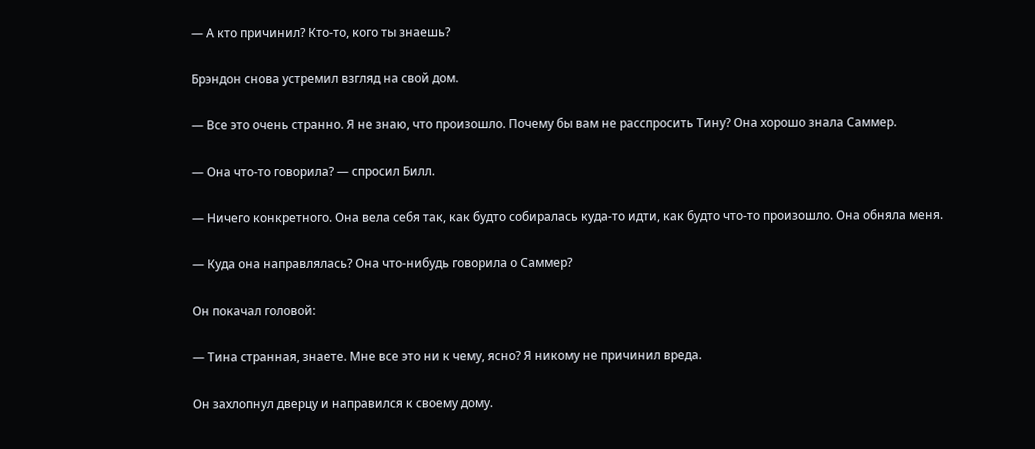— А кто причинил? Кто-то, кого ты знаешь?

Брэндон снова устремил взгляд на свой дом.

— Все это очень странно. Я не знаю, что произошло. Почему бы вам не расспросить Тину? Она хорошо знала Саммер.

— Она что-то говорила? — спросил Билл.

— Ничего конкретного. Она вела себя так, как будто собиралась куда-то идти, как будто что-то произошло. Она обняла меня.

— Куда она направлялась? Она что-нибудь говорила о Саммер?

Он покачал головой:

— Тина странная, знаете. Мне все это ни к чему, ясно? Я никому не причинил вреда.

Он захлопнул дверцу и направился к своему дому.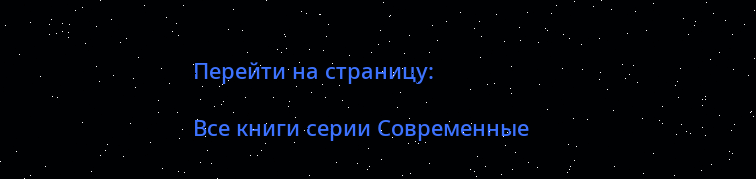Перейти на страницу:

Все книги серии Современные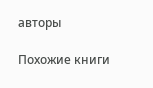авторы

Похожие книги